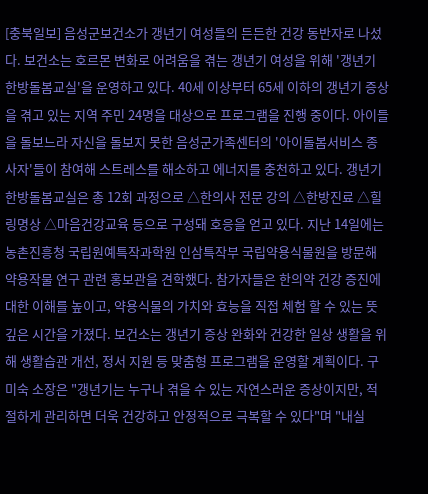[충북일보] 음성군보건소가 갱년기 여성들의 든든한 건강 동반자로 나섰다. 보건소는 호르몬 변화로 어려움을 겪는 갱년기 여성을 위해 '갱년기 한방돌봄교실'을 운영하고 있다. 40세 이상부터 65세 이하의 갱년기 증상을 겪고 있는 지역 주민 24명을 대상으로 프로그램을 진행 중이다. 아이들을 돌보느라 자신을 돌보지 못한 음성군가족센터의 '아이돌봄서비스 종사자'들이 참여해 스트레스를 해소하고 에너지를 충천하고 있다. 갱년기 한방돌봄교실은 총 12회 과정으로 △한의사 전문 강의 △한방진료 △힐링명상 △마음건강교육 등으로 구성돼 호응을 얻고 있다. 지난 14일에는 농촌진흥청 국립원예특작과학원 인삼특작부 국립약용식물원을 방문해 약용작물 연구 관련 홍보관을 견학했다. 참가자들은 한의약 건강 증진에 대한 이해를 높이고, 약용식물의 가치와 효능을 직접 체험 할 수 있는 뜻깊은 시간을 가졌다. 보건소는 갱년기 증상 완화와 건강한 일상 생활을 위해 생활습관 개선, 정서 지원 등 맞춤형 프로그램을 운영할 계획이다. 구미숙 소장은 "갱년기는 누구나 겪을 수 있는 자연스러운 증상이지만, 적절하게 관리하면 더욱 건강하고 안정적으로 극복할 수 있다"며 "내실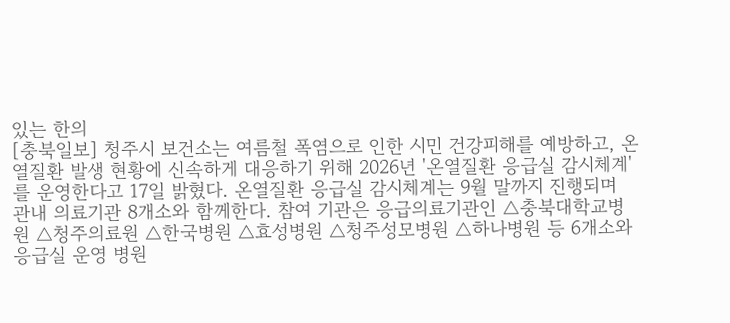있는 한의
[충북일보] 청주시 보건소는 여름철 폭염으로 인한 시민 건강피해를 예방하고, 온열질환 발생 현황에 신속하게 대응하기 위해 2026년 '온열질환 응급실 감시체계'를 운영한다고 17일 밝혔다. 온열질환 응급실 감시체계는 9월 말까지 진행되며 관내 의료기관 8개소와 함께한다. 참여 기관은 응급의료기관인 △충북대학교병원 △청주의료원 △한국병원 △효성병원 △청주성모병원 △하나병원 등 6개소와 응급실 운영 병원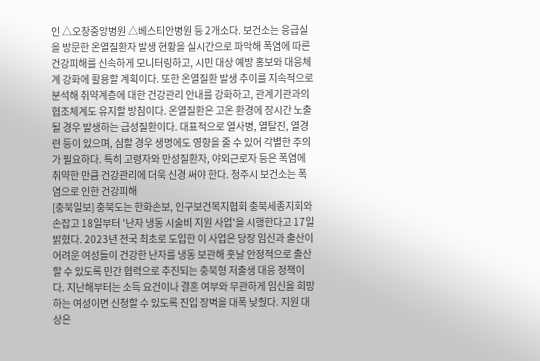인 △오창중앙병원 △베스티안병원 등 2개소다. 보건소는 응급실을 방문한 온열질환자 발생 현황을 실시간으로 파악해 폭염에 따른 건강피해를 신속하게 모니터링하고, 시민 대상 예방 홍보와 대응체계 강화에 활용할 계획이다. 또한 온열질환 발생 추이를 지속적으로 분석해 취약계층에 대한 건강관리 안내를 강화하고, 관계기관과의 협조체계도 유지할 방침이다. 온열질환은 고온 환경에 장시간 노출될 경우 발생하는 급성질환이다. 대표적으로 열사병, 열탈진, 열경련 등이 있으며, 심할 경우 생명에도 영향을 줄 수 있어 각별한 주의가 필요하다. 특히 고령자와 만성질환자, 야외근로자 등은 폭염에 취약한 만큼 건강관리에 더욱 신경 써야 한다. 청주시 보건소는 폭염으로 인한 건강피해
[충북일보] 충북도는 한화손보, 인구보건복지협회 충북세종지회와 손잡고 18일부터 '난자 냉동 시술비 지원 사업'을 시행한다고 17일 밝혔다. 2023년 전국 최초로 도입한 이 사업은 당장 임신과 출산이 어려운 여성들이 건강한 난자를 냉동 보관해 훗날 안정적으로 출산할 수 있도록 민간 협력으로 추진되는 충북형 저출생 대응 정책이다. 지난해부터는 소득 요건이나 결혼 여부와 무관하게 임신을 희망하는 여성이면 신청할 수 있도록 진입 장벽을 대폭 낮췄다. 지원 대상은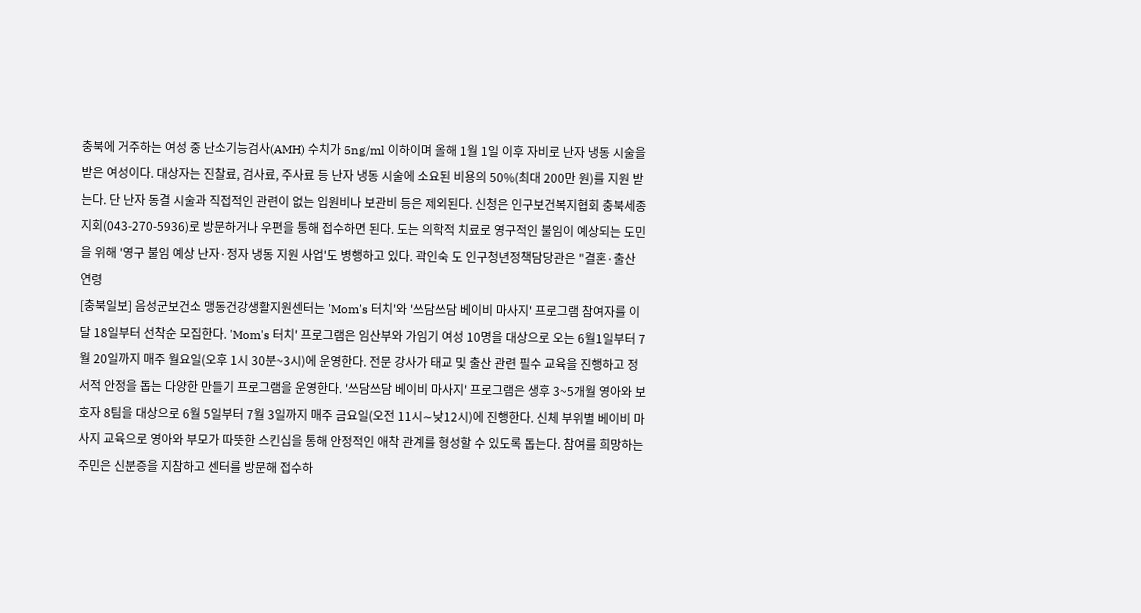충북에 거주하는 여성 중 난소기능검사(AMH) 수치가 5ng/ml 이하이며 올해 1월 1일 이후 자비로 난자 냉동 시술을 받은 여성이다. 대상자는 진찰료, 검사료, 주사료 등 난자 냉동 시술에 소요된 비용의 50%(최대 200만 원)를 지원 받는다. 단 난자 동결 시술과 직접적인 관련이 없는 입원비나 보관비 등은 제외된다. 신청은 인구보건복지협회 충북세종지회(043-270-5936)로 방문하거나 우편을 통해 접수하면 된다. 도는 의학적 치료로 영구적인 불임이 예상되는 도민을 위해 '영구 불임 예상 난자·정자 냉동 지원 사업'도 병행하고 있다. 곽인숙 도 인구청년정책담당관은 "결혼·출산 연령
[충북일보] 음성군보건소 맹동건강생활지원센터는 'Mom's 터치'와 '쓰담쓰담 베이비 마사지' 프로그램 참여자를 이달 18일부터 선착순 모집한다. 'Mom's 터치' 프로그램은 임산부와 가임기 여성 10명을 대상으로 오는 6월1일부터 7월 20일까지 매주 월요일(오후 1시 30분~3시)에 운영한다. 전문 강사가 태교 및 출산 관련 필수 교육을 진행하고 정서적 안정을 돕는 다양한 만들기 프로그램을 운영한다. '쓰담쓰담 베이비 마사지' 프로그램은 생후 3~5개월 영아와 보호자 8팀을 대상으로 6월 5일부터 7월 3일까지 매주 금요일(오전 11시∼낮12시)에 진행한다. 신체 부위별 베이비 마사지 교육으로 영아와 부모가 따뜻한 스킨십을 통해 안정적인 애착 관계를 형성할 수 있도록 돕는다. 참여를 희망하는 주민은 신분증을 지참하고 센터를 방문해 접수하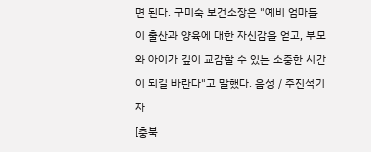면 된다. 구미숙 보건소장은 "예비 엄마들이 출산과 양육에 대한 자신감을 얻고, 부모와 아이가 깊이 교감할 수 있는 소중한 시간이 되길 바란다"고 말했다. 음성 / 주진석기자
[충북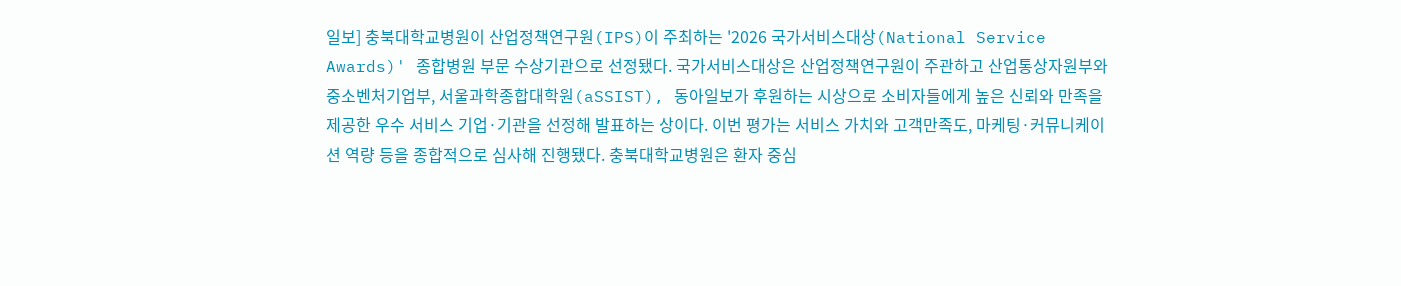일보] 충북대학교병원이 산업정책연구원(IPS)이 주최하는 '2026 국가서비스대상(National Service Awards)' 종합병원 부문 수상기관으로 선정됐다. 국가서비스대상은 산업정책연구원이 주관하고 산업통상자원부와 중소벤처기업부, 서울과학종합대학원(aSSIST), 동아일보가 후원하는 시상으로 소비자들에게 높은 신뢰와 만족을 제공한 우수 서비스 기업·기관을 선정해 발표하는 상이다. 이번 평가는 서비스 가치와 고객만족도, 마케팅·커뮤니케이션 역량 등을 종합적으로 심사해 진행됐다. 충북대학교병원은 환자 중심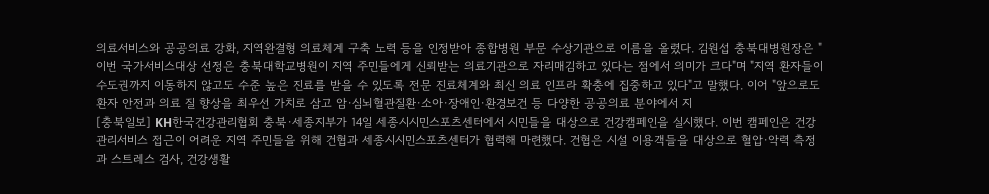의료서비스와 공공의료 강화, 지역완결형 의료체계 구축 노력 등을 인정받아 종합병원 부문 수상기관으로 이름을 올렸다. 김원섭 충북대병원장은 "이번 국가서비스대상 선정은 충북대학교병원이 지역 주민들에게 신뢰받는 의료기관으로 자리매김하고 있다는 점에서 의미가 크다"며 "지역 환자들이 수도권까지 이동하지 않고도 수준 높은 진료를 받을 수 있도록 전문 진료체계와 최신 의료 인프라 확충에 집중하고 있다"고 말했다. 이어 "앞으로도 환자 안전과 의료 질 향상을 최우선 가치로 삼고 암·심뇌혈관질환·소아·장애인·환경보건 등 다양한 공공의료 분야에서 지
[충북일보] KH한국건강관리협회 충북·세종지부가 14일 세종시시민스포츠센터에서 시민들을 대상으로 건강캠페인을 실시했다. 이번 캠페인은 건강관리서비스 접근이 어려운 지역 주민들을 위해 건협과 세종시시민스포츠센터가 협력해 마련했다. 건협은 시설 이용객들을 대상으로 혈압·악력 측정과 스트레스 검사, 건강생활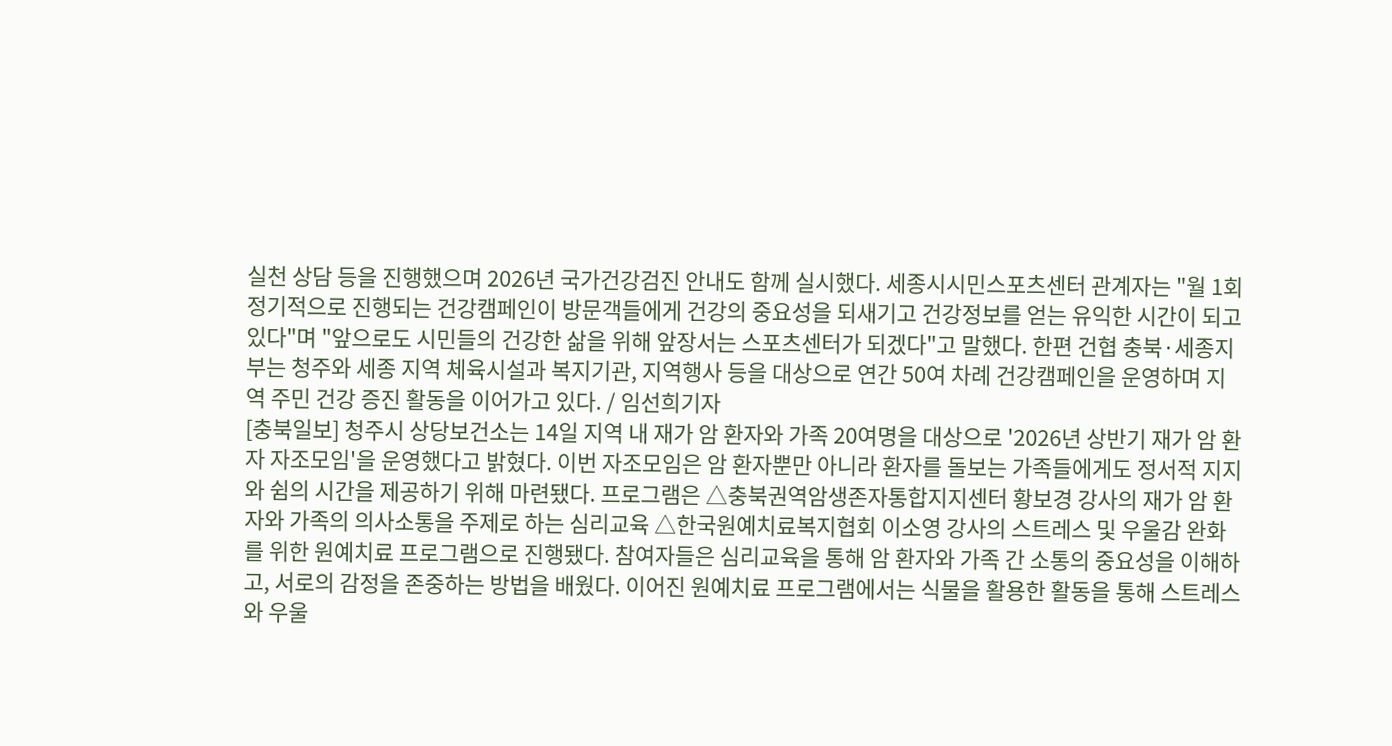실천 상담 등을 진행했으며 2026년 국가건강검진 안내도 함께 실시했다. 세종시시민스포츠센터 관계자는 "월 1회 정기적으로 진행되는 건강캠페인이 방문객들에게 건강의 중요성을 되새기고 건강정보를 얻는 유익한 시간이 되고 있다"며 "앞으로도 시민들의 건강한 삶을 위해 앞장서는 스포츠센터가 되겠다"고 말했다. 한편 건협 충북·세종지부는 청주와 세종 지역 체육시설과 복지기관, 지역행사 등을 대상으로 연간 50여 차례 건강캠페인을 운영하며 지역 주민 건강 증진 활동을 이어가고 있다. / 임선희기자
[충북일보] 청주시 상당보건소는 14일 지역 내 재가 암 환자와 가족 20여명을 대상으로 '2026년 상반기 재가 암 환자 자조모임'을 운영했다고 밝혔다. 이번 자조모임은 암 환자뿐만 아니라 환자를 돌보는 가족들에게도 정서적 지지와 쉼의 시간을 제공하기 위해 마련됐다. 프로그램은 △충북권역암생존자통합지지센터 황보경 강사의 재가 암 환자와 가족의 의사소통을 주제로 하는 심리교육 △한국원예치료복지협회 이소영 강사의 스트레스 및 우울감 완화를 위한 원예치료 프로그램으로 진행됐다. 참여자들은 심리교육을 통해 암 환자와 가족 간 소통의 중요성을 이해하고, 서로의 감정을 존중하는 방법을 배웠다. 이어진 원예치료 프로그램에서는 식물을 활용한 활동을 통해 스트레스와 우울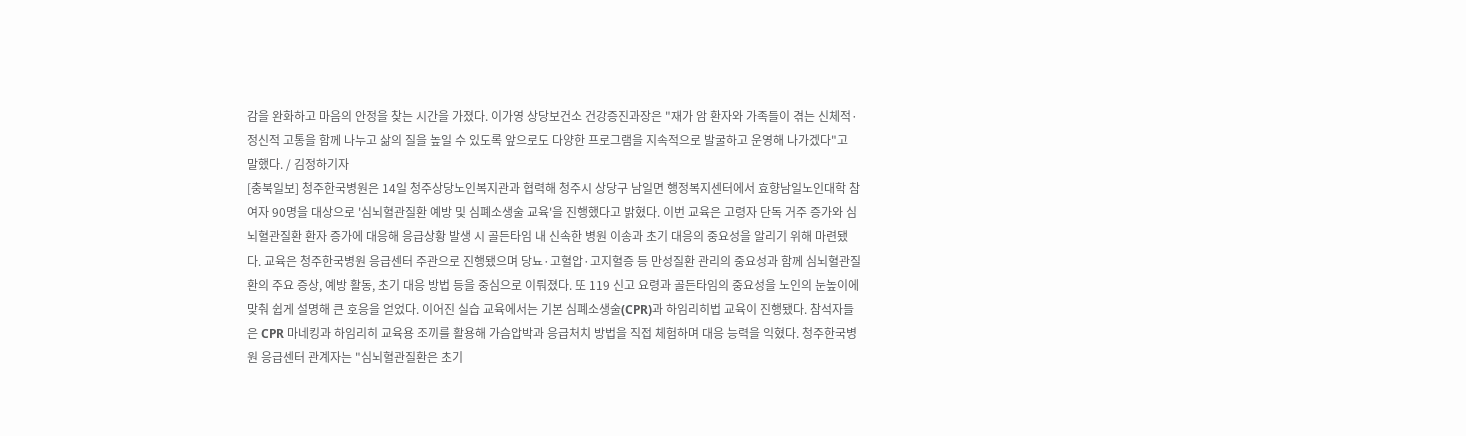감을 완화하고 마음의 안정을 찾는 시간을 가졌다. 이가영 상당보건소 건강증진과장은 "재가 암 환자와 가족들이 겪는 신체적·정신적 고통을 함께 나누고 삶의 질을 높일 수 있도록 앞으로도 다양한 프로그램을 지속적으로 발굴하고 운영해 나가겠다"고 말했다. / 김정하기자
[충북일보] 청주한국병원은 14일 청주상당노인복지관과 협력해 청주시 상당구 남일면 행정복지센터에서 효향남일노인대학 참여자 90명을 대상으로 '심뇌혈관질환 예방 및 심폐소생술 교육'을 진행했다고 밝혔다. 이번 교육은 고령자 단독 거주 증가와 심뇌혈관질환 환자 증가에 대응해 응급상황 발생 시 골든타임 내 신속한 병원 이송과 초기 대응의 중요성을 알리기 위해 마련됐다. 교육은 청주한국병원 응급센터 주관으로 진행됐으며 당뇨·고혈압·고지혈증 등 만성질환 관리의 중요성과 함께 심뇌혈관질환의 주요 증상, 예방 활동, 초기 대응 방법 등을 중심으로 이뤄졌다. 또 119 신고 요령과 골든타임의 중요성을 노인의 눈높이에 맞춰 쉽게 설명해 큰 호응을 얻었다. 이어진 실습 교육에서는 기본 심폐소생술(CPR)과 하임리히법 교육이 진행됐다. 참석자들은 CPR 마네킹과 하임리히 교육용 조끼를 활용해 가슴압박과 응급처치 방법을 직접 체험하며 대응 능력을 익혔다. 청주한국병원 응급센터 관계자는 "심뇌혈관질환은 초기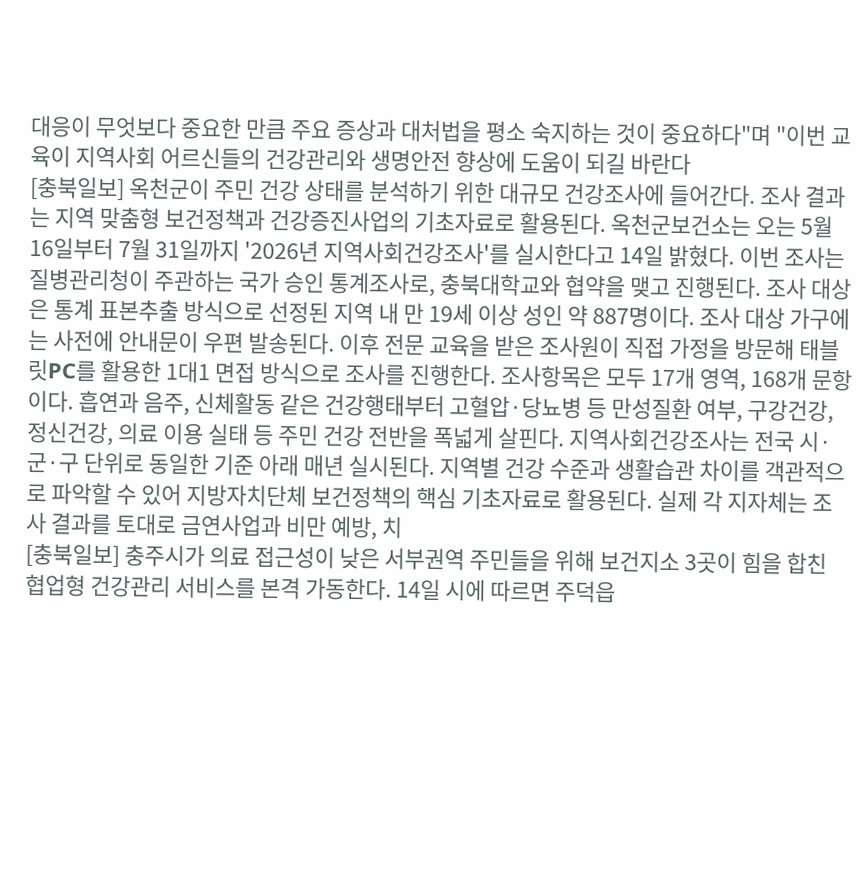대응이 무엇보다 중요한 만큼 주요 증상과 대처법을 평소 숙지하는 것이 중요하다"며 "이번 교육이 지역사회 어르신들의 건강관리와 생명안전 향상에 도움이 되길 바란다
[충북일보] 옥천군이 주민 건강 상태를 분석하기 위한 대규모 건강조사에 들어간다. 조사 결과는 지역 맞춤형 보건정책과 건강증진사업의 기초자료로 활용된다. 옥천군보건소는 오는 5월 16일부터 7월 31일까지 '2026년 지역사회건강조사'를 실시한다고 14일 밝혔다. 이번 조사는 질병관리청이 주관하는 국가 승인 통계조사로, 충북대학교와 협약을 맺고 진행된다. 조사 대상은 통계 표본추출 방식으로 선정된 지역 내 만 19세 이상 성인 약 887명이다. 조사 대상 가구에는 사전에 안내문이 우편 발송된다. 이후 전문 교육을 받은 조사원이 직접 가정을 방문해 태블릿PC를 활용한 1대1 면접 방식으로 조사를 진행한다. 조사항목은 모두 17개 영역, 168개 문항이다. 흡연과 음주, 신체활동 같은 건강행태부터 고혈압·당뇨병 등 만성질환 여부, 구강건강, 정신건강, 의료 이용 실태 등 주민 건강 전반을 폭넓게 살핀다. 지역사회건강조사는 전국 시·군·구 단위로 동일한 기준 아래 매년 실시된다. 지역별 건강 수준과 생활습관 차이를 객관적으로 파악할 수 있어 지방자치단체 보건정책의 핵심 기초자료로 활용된다. 실제 각 지자체는 조사 결과를 토대로 금연사업과 비만 예방, 치
[충북일보] 충주시가 의료 접근성이 낮은 서부권역 주민들을 위해 보건지소 3곳이 힘을 합친 협업형 건강관리 서비스를 본격 가동한다. 14일 시에 따르면 주덕읍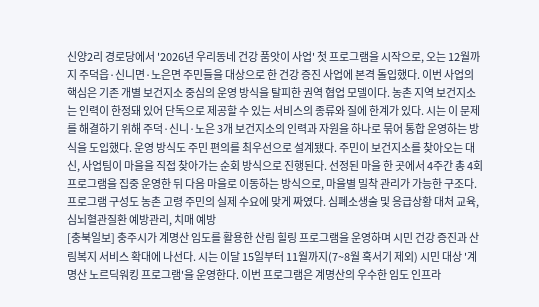신양2리 경로당에서 '2026년 우리동네 건강 품앗이 사업' 첫 프로그램을 시작으로, 오는 12월까지 주덕읍·신니면·노은면 주민들을 대상으로 한 건강 증진 사업에 본격 돌입했다. 이번 사업의 핵심은 기존 개별 보건지소 중심의 운영 방식을 탈피한 권역 협업 모델이다. 농촌 지역 보건지소는 인력이 한정돼 있어 단독으로 제공할 수 있는 서비스의 종류와 질에 한계가 있다. 시는 이 문제를 해결하기 위해 주덕·신니·노은 3개 보건지소의 인력과 자원을 하나로 묶어 통합 운영하는 방식을 도입했다. 운영 방식도 주민 편의를 최우선으로 설계됐다. 주민이 보건지소를 찾아오는 대신, 사업팀이 마을을 직접 찾아가는 순회 방식으로 진행된다. 선정된 마을 한 곳에서 4주간 총 4회 프로그램을 집중 운영한 뒤 다음 마을로 이동하는 방식으로, 마을별 밀착 관리가 가능한 구조다. 프로그램 구성도 농촌 고령 주민의 실제 수요에 맞게 짜였다. 심폐소생술 및 응급상황 대처 교육, 심뇌혈관질환 예방관리, 치매 예방
[충북일보] 충주시가 계명산 임도를 활용한 산림 힐링 프로그램을 운영하며 시민 건강 증진과 산림복지 서비스 확대에 나선다. 시는 이달 15일부터 11월까지(7~8월 혹서기 제외) 시민 대상 '계명산 노르딕워킹 프로그램'을 운영한다. 이번 프로그램은 계명산의 우수한 임도 인프라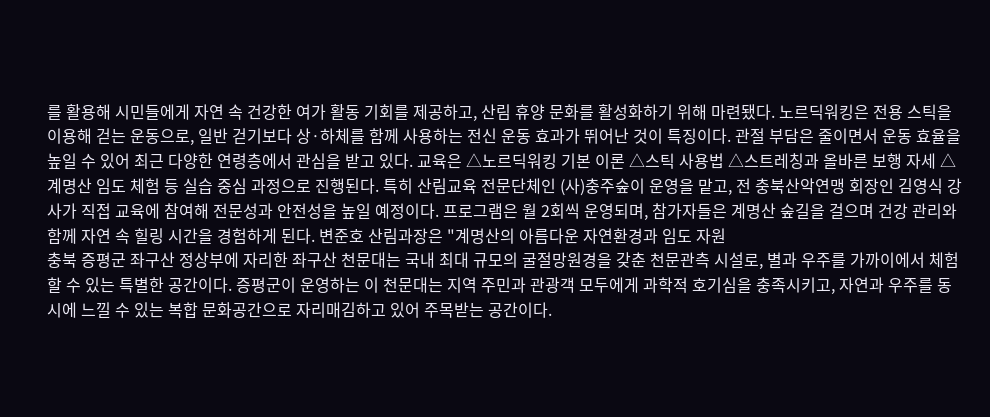를 활용해 시민들에게 자연 속 건강한 여가 활동 기회를 제공하고, 산림 휴양 문화를 활성화하기 위해 마련됐다. 노르딕워킹은 전용 스틱을 이용해 걷는 운동으로, 일반 걷기보다 상·하체를 함께 사용하는 전신 운동 효과가 뛰어난 것이 특징이다. 관절 부담은 줄이면서 운동 효율을 높일 수 있어 최근 다양한 연령층에서 관심을 받고 있다. 교육은 △노르딕워킹 기본 이론 △스틱 사용법 △스트레칭과 올바른 보행 자세 △계명산 임도 체험 등 실습 중심 과정으로 진행된다. 특히 산림교육 전문단체인 (사)충주숲이 운영을 맡고, 전 충북산악연맹 회장인 김영식 강사가 직접 교육에 참여해 전문성과 안전성을 높일 예정이다. 프로그램은 월 2회씩 운영되며, 참가자들은 계명산 숲길을 걸으며 건강 관리와 함께 자연 속 힐링 시간을 경험하게 된다. 변준호 산림과장은 "계명산의 아름다운 자연환경과 임도 자원
충북 증평군 좌구산 정상부에 자리한 좌구산 천문대는 국내 최대 규모의 굴절망원경을 갖춘 천문관측 시설로, 별과 우주를 가까이에서 체험할 수 있는 특별한 공간이다. 증평군이 운영하는 이 천문대는 지역 주민과 관광객 모두에게 과학적 호기심을 충족시키고, 자연과 우주를 동시에 느낄 수 있는 복합 문화공간으로 자리매김하고 있어 주목받는 공간이다.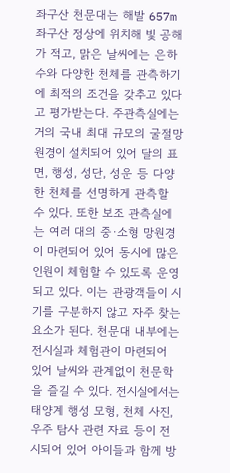좌구산 천문대는 해발 657m 좌구산 정상에 위치해 빛 공해가 적고, 맑은 날씨에는 은하수와 다양한 천체를 관측하기에 최적의 조건을 갖추고 있다고 평가받는다. 주관측실에는 거의 국내 최대 규모의 굴절망원경이 설치되어 있어 달의 표면, 행성, 성단, 성운 등 다양한 천체를 선명하게 관측할 수 있다. 또한 보조 관측실에는 여러 대의 중·소형 망원경이 마련되어 있어 동시에 많은 인원이 체험할 수 있도록 운영되고 있다. 이는 관광객들이 시기를 구분하지 않고 자주 찾는 요소가 된다. 천문대 내부에는 전시실과 체험관이 마련되어 있어 날씨와 관계없이 천문학을 즐길 수 있다. 전시실에서는 태양계 행성 모형, 천체 사진, 우주 탐사 관련 자료 등이 전시되어 있어 아이들과 함께 방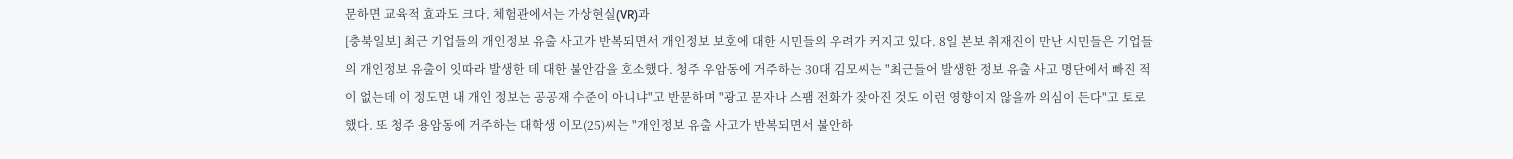문하면 교육적 효과도 크다. 체험관에서는 가상현실(VR)과
[충북일보] 최근 기업들의 개인정보 유출 사고가 반복되면서 개인정보 보호에 대한 시민들의 우려가 커지고 있다. 8일 본보 취재진이 만난 시민들은 기업들의 개인정보 유출이 잇따라 발생한 데 대한 불안감을 호소했다. 청주 우암동에 거주하는 30대 김모씨는 "최근들어 발생한 정보 유출 사고 명단에서 빠진 적이 없는데 이 정도면 내 개인 정보는 공공재 수준이 아니냐"고 반문하며 "광고 문자나 스팸 전화가 잦아진 것도 이런 영향이지 않을까 의심이 든다"고 토로했다. 또 청주 용암동에 거주하는 대학생 이모(25)씨는 "개인정보 유출 사고가 반복되면서 불안하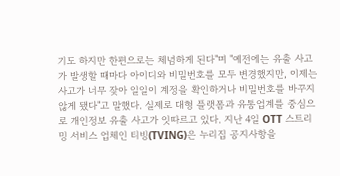기도 하지만 한편으로는 체념하게 된다"며 "예전에는 유출 사고가 발생할 때마다 아이디와 비밀번호를 모두 변경했지만, 이제는 사고가 너무 잦아 일일이 계정을 확인하거나 비밀번호를 바꾸지 않게 됐다"고 말했다. 실제로 대형 플랫폼과 유통업계를 중심으로 개인정보 유출 사고가 잇따르고 있다. 지난 4일 OTT 스트리밍 서비스 업체인 티빙(TVING)은 누리집 공지사항을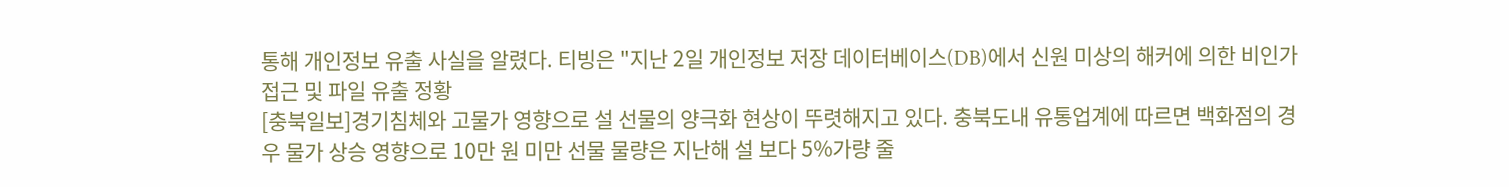통해 개인정보 유출 사실을 알렸다. 티빙은 "지난 2일 개인정보 저장 데이터베이스(DB)에서 신원 미상의 해커에 의한 비인가 접근 및 파일 유출 정황
[충북일보]경기침체와 고물가 영향으로 설 선물의 양극화 현상이 뚜렷해지고 있다. 충북도내 유통업계에 따르면 백화점의 경우 물가 상승 영향으로 10만 원 미만 선물 물량은 지난해 설 보다 5%가량 줄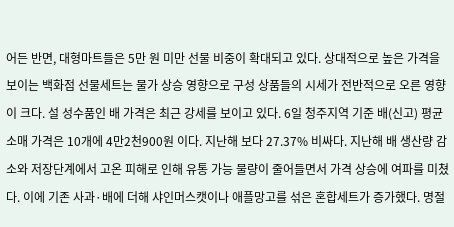어든 반면, 대형마트들은 5만 원 미만 선물 비중이 확대되고 있다. 상대적으로 높은 가격을 보이는 백화점 선물세트는 물가 상승 영향으로 구성 상품들의 시세가 전반적으로 오른 영향이 크다. 설 성수품인 배 가격은 최근 강세를 보이고 있다. 6일 청주지역 기준 배(신고) 평균 소매 가격은 10개에 4만2천900원 이다. 지난해 보다 27.37% 비싸다. 지난해 배 생산량 감소와 저장단계에서 고온 피해로 인해 유통 가능 물량이 줄어들면서 가격 상승에 여파를 미쳤다. 이에 기존 사과·배에 더해 샤인머스캣이나 애플망고를 섞은 혼합세트가 증가했다. 명절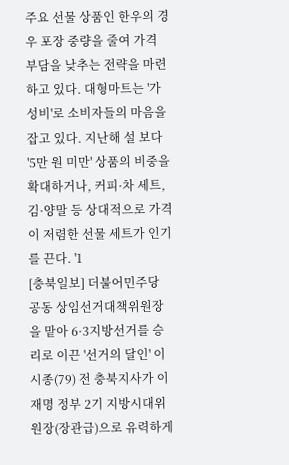주요 선물 상품인 한우의 경우 포장 중량을 줄여 가격 부담을 낮추는 전략을 마련하고 있다. 대형마트는 '가성비'로 소비자들의 마음을 잡고 있다. 지난해 설 보다 '5만 원 미만' 상품의 비중을 확대하거나, 커피·차 세트, 김·양말 등 상대적으로 가격이 저렴한 선물 세트가 인기를 끈다. '1
[충북일보] 더불어민주당 공동 상임선거대책위원장을 맡아 6·3지방선거를 승리로 이끈 '선거의 달인' 이시종(79) 전 충북지사가 이재명 정부 2기 지방시대위원장(장관급)으로 유력하게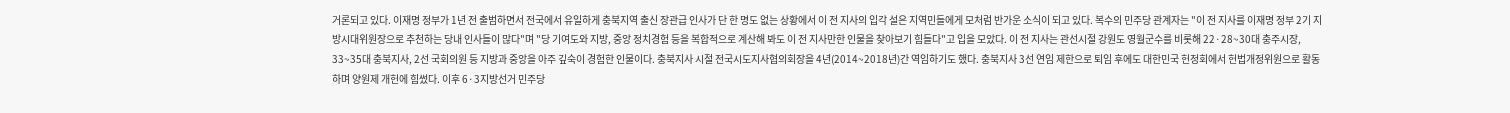거론되고 있다. 이재명 정부가 1년 전 출범하면서 전국에서 유일하게 충북지역 출신 장관급 인사가 단 한 명도 없는 상황에서 이 전 지사의 입각 설은 지역민들에게 모처럼 반가운 소식이 되고 있다. 복수의 민주당 관계자는 "이 전 지사를 이재명 정부 2기 지방시대위원장으로 추천하는 당내 인사들이 많다"며 "당 기여도와 지방, 중앙 정치경험 등을 복합적으로 계산해 봐도 이 전 지사만한 인물을 찾아보기 힘들다"고 입을 모았다. 이 전 지사는 관선시절 강원도 영월군수를 비롯해 22·28~30대 충주시장, 33~35대 충북지사, 2선 국회의원 등 지방과 중앙을 아주 깊숙이 경험한 인물이다. 충북지사 시절 전국시도지사협의회장을 4년(2014~2018년)간 역임하기도 했다. 충북지사 3선 연임 제한으로 퇴임 후에도 대한민국 헌정회에서 헌법개정위원으로 활동하며 양원제 개헌에 힘썼다. 이후 6·3지방선거 민주당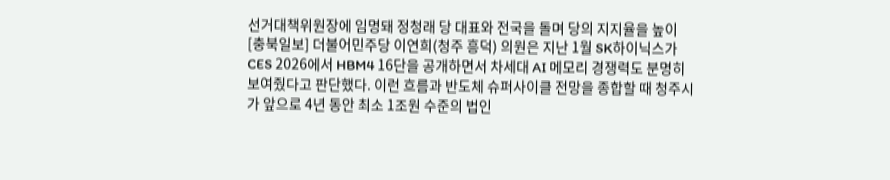선거대책위원장에 임명돼 정청래 당 대표와 전국을 돌며 당의 지지율을 높이
[충북일보] 더불어민주당 이연희(청주 흥덕) 의원은 지난 1월 SK하이닉스가 CES 2026에서 HBM4 16단을 공개하면서 차세대 AI 메모리 경쟁력도 분명히 보여줬다고 판단했다. 이런 흐름과 반도체 슈퍼사이클 전망을 종합할 때 청주시가 앞으로 4년 동안 최소 1조원 수준의 법인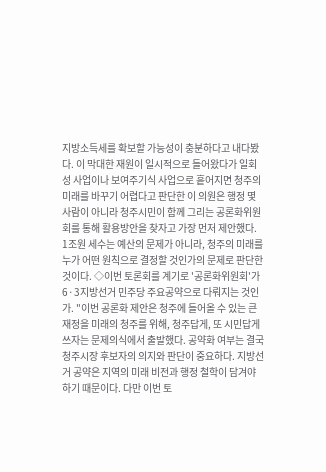지방소득세를 확보할 가능성이 충분하다고 내다봤다. 이 막대한 재원이 일시적으로 들어왔다가 일회성 사업이나 보여주기식 사업으로 흩어지면 청주의 미래를 바꾸기 어렵다고 판단한 이 의원은 행정 몇 사람이 아니라 청주시민이 함께 그리는 공론화위원회를 통해 활용방안을 찾자고 가장 먼저 제안했다. 1조원 세수는 예산의 문제가 아니라, 청주의 미래를 누가 어떤 원칙으로 결정할 것인가의 문제로 판단한 것이다. ◇이번 토론회를 계기로 '공론화위원회'가 6·3지방선거 민주당 주요공약으로 다뤄지는 것인가. "이번 공론화 제안은 청주에 들어올 수 있는 큰 재정을 미래의 청주를 위해, 청주답게, 또 시민답게 쓰자는 문제의식에서 출발했다. 공약화 여부는 결국 청주시장 후보자의 의지와 판단이 중요하다. 지방선거 공약은 지역의 미래 비전과 행정 철학이 담겨야 하기 때문이다. 다만 이번 토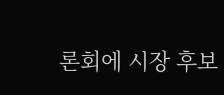론회에 시장 후보